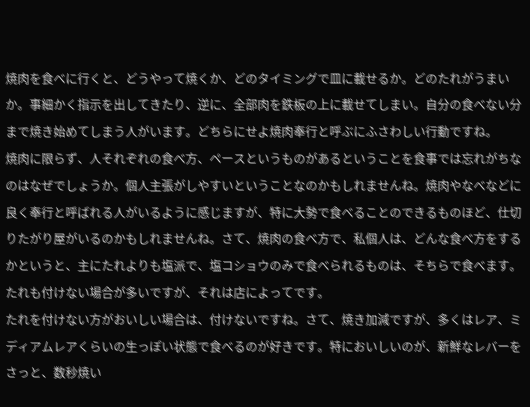焼肉を食べに行くと、どうやって焼くか、どのタイミングで皿に載せるか。どのたれがうまいか。事細かく指示を出してきたり、逆に、全部肉を鉄板の上に載せてしまい。自分の食べない分まで焼き始めてしまう人がいます。どちらにせよ焼肉奉行と呼ぶにふさわしい行動ですね。
焼肉に限らず、人それぞれの食べ方、ペースというものがあるということを食事では忘れがちなのはなぜでしょうか。個人主張がしやすいということなのかもしれませんね。焼肉やなべなどに良く奉行と呼ばれる人がいるように感じますが、特に大勢で食べることのできるものほど、仕切りたがり屋がいるのかもしれませんね。さて、焼肉の食べ方で、私個人は、どんな食べ方をするかというと、主にたれよりも塩派で、塩コショウのみで食べられるものは、そちらで食べます。たれも付けない場合が多いですが、それは店によってです。
たれを付けない方がおいしい場合は、付けないですね。さて、焼き加減ですが、多くはレア、ミディアムレアくらいの生っぽい状態で食べるのが好きです。特においしいのが、新鮮なレバーをさっと、数秒焼い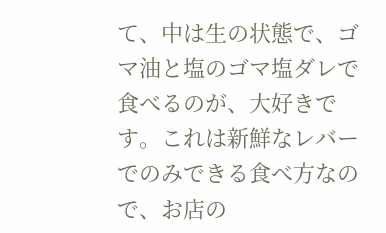て、中は生の状態で、ゴマ油と塩のゴマ塩ダレで食べるのが、大好きです。これは新鮮なレバーでのみできる食べ方なので、お店の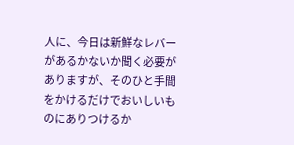人に、今日は新鮮なレバーがあるかないか聞く必要がありますが、そのひと手間をかけるだけでおいしいものにありつけるか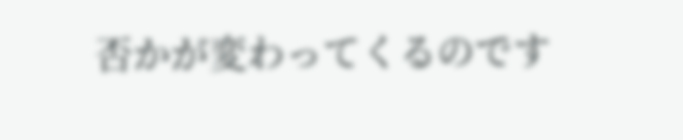否かが変わってくるのです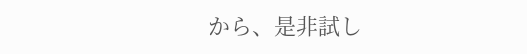から、是非試し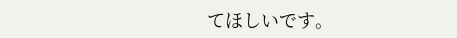てほしいです。